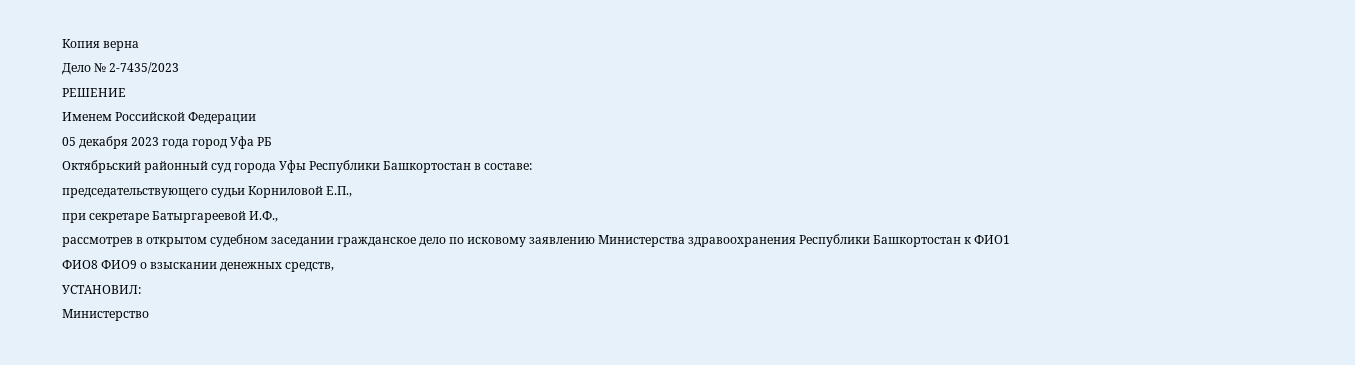Копия верна
Дело № 2-7435/2023
РЕШЕНИЕ
Именем Российской Федерации
05 декабря 2023 года город Уфа РБ
Октябрьский районный суд города Уфы Республики Башкортостан в составе:
председательствующего судьи Корниловой Е.П.,
при секретаре Батыргареевой И.Ф.,
рассмотрев в открытом судебном заседании гражданское дело по исковому заявлению Министерства здравоохранения Республики Башкортостан к ФИО1 ФИО8 ФИО9 о взыскании денежных средств,
УСТАНОВИЛ:
Министерство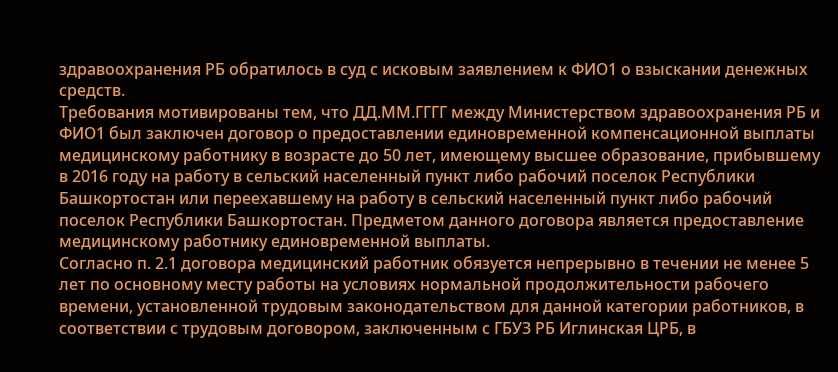здравоохранения РБ обратилось в суд с исковым заявлением к ФИО1 о взыскании денежных средств.
Требования мотивированы тем, что ДД.ММ.ГГГГ между Министерством здравоохранения РБ и ФИО1 был заключен договор о предоставлении единовременной компенсационной выплаты медицинскому работнику в возрасте до 50 лет, имеющему высшее образование, прибывшему в 2016 году на работу в сельский населенный пункт либо рабочий поселок Республики Башкортостан или переехавшему на работу в сельский населенный пункт либо рабочий поселок Республики Башкортостан. Предметом данного договора является предоставление медицинскому работнику единовременной выплаты.
Согласно п. 2.1 договора медицинский работник обязуется непрерывно в течении не менее 5 лет по основному месту работы на условиях нормальной продолжительности рабочего времени, установленной трудовым законодательством для данной категории работников, в соответствии с трудовым договором, заключенным с ГБУЗ РБ Иглинская ЦРБ, в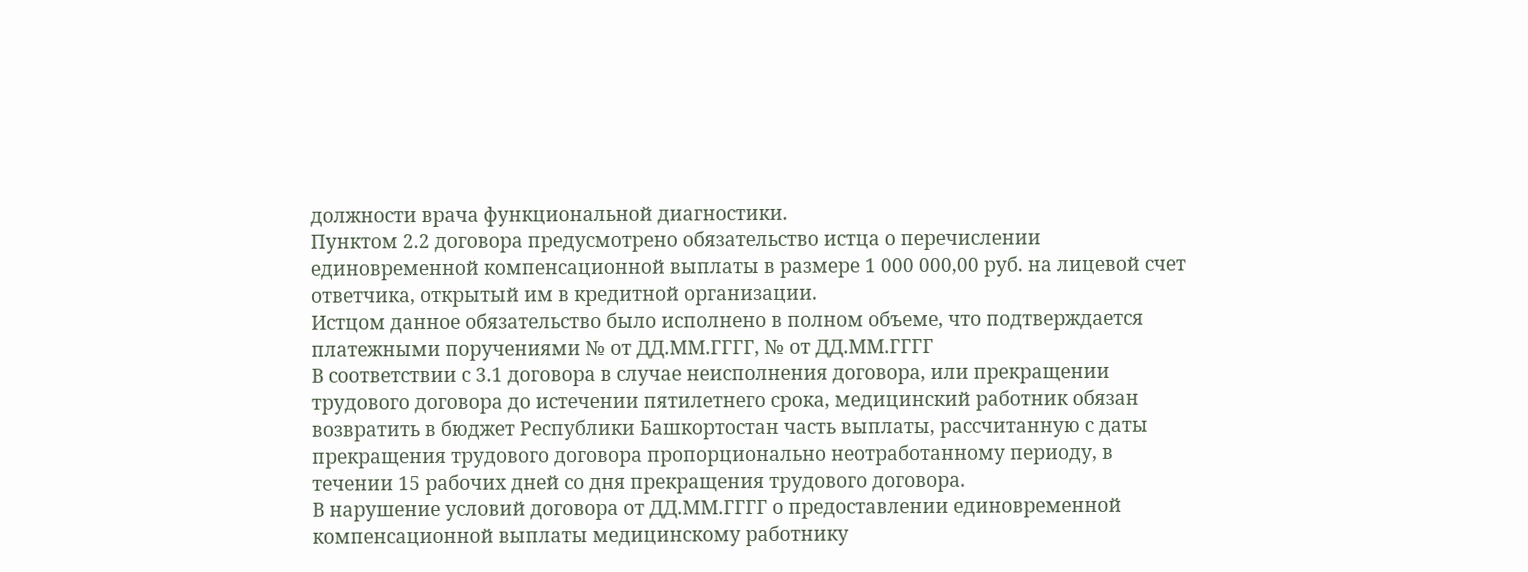должности врача функциональной диагностики.
Пунктом 2.2 договора предусмотрено обязательство истца о перечислении единовременной компенсационной выплаты в размере 1 000 000,00 руб. на лицевой счет ответчика, открытый им в кредитной организации.
Истцом данное обязательство было исполнено в полном объеме, что подтверждается платежными поручениями № от ДД.ММ.ГГГГ, № от ДД.ММ.ГГГГ
В соответствии с 3.1 договора в случае неисполнения договора, или прекращении трудового договора до истечении пятилетнего срока, медицинский работник обязан возвратить в бюджет Республики Башкортостан часть выплаты, рассчитанную с даты прекращения трудового договора пропорционально неотработанному периоду, в течении 15 рабочих дней со дня прекращения трудового договора.
В нарушение условий договора от ДД.ММ.ГГГГ о предоставлении единовременной компенсационной выплаты медицинскому работнику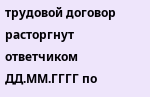трудовой договор расторгнут ответчиком ДД.ММ.ГГГГ по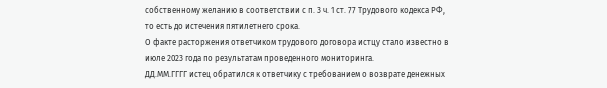собственному желанию в соответствии с п. 3 ч. 1 ст. 77 Трудового кодекса РФ, то есть до истечения пятилетнего срока.
О факте расторжения ответчиком трудового договора истцу стало известно в июле 2023 года по результатам проведенного мониторинга.
ДД.ММ.ГГГГ истец обратился к ответчику с требованием о возврате денежных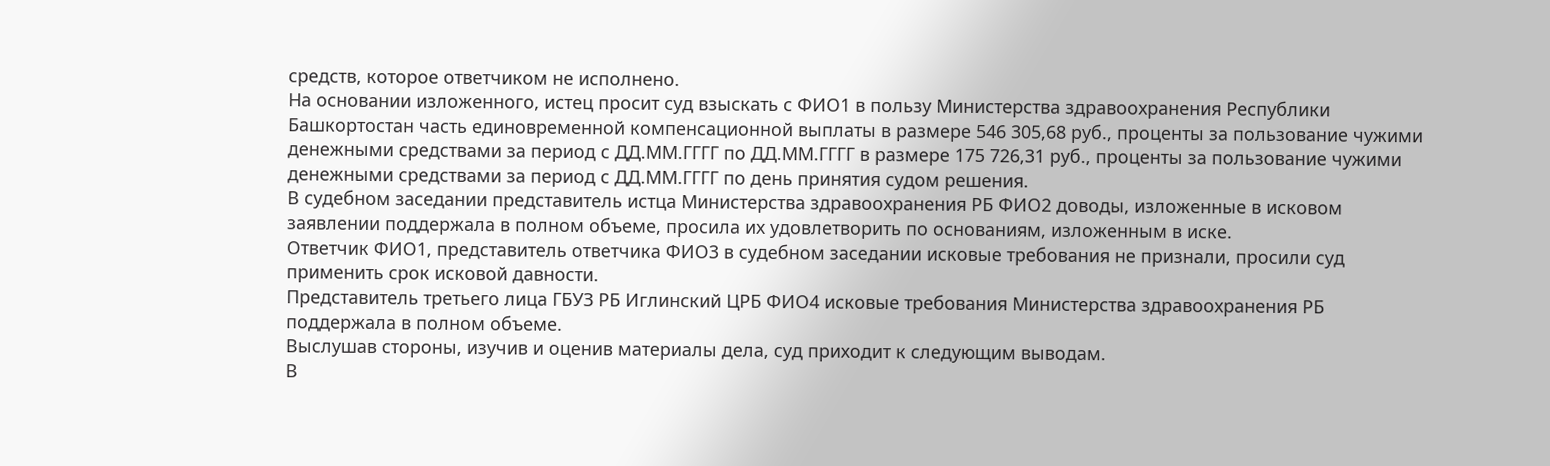средств, которое ответчиком не исполнено.
На основании изложенного, истец просит суд взыскать с ФИО1 в пользу Министерства здравоохранения Республики Башкортостан часть единовременной компенсационной выплаты в размере 546 305,68 руб., проценты за пользование чужими денежными средствами за период с ДД.ММ.ГГГГ по ДД.ММ.ГГГГ в размере 175 726,31 руб., проценты за пользование чужими денежными средствами за период с ДД.ММ.ГГГГ по день принятия судом решения.
В судебном заседании представитель истца Министерства здравоохранения РБ ФИО2 доводы, изложенные в исковом заявлении поддержала в полном объеме, просила их удовлетворить по основаниям, изложенным в иске.
Ответчик ФИО1, представитель ответчика ФИО3 в судебном заседании исковые требования не признали, просили суд применить срок исковой давности.
Представитель третьего лица ГБУЗ РБ Иглинский ЦРБ ФИО4 исковые требования Министерства здравоохранения РБ поддержала в полном объеме.
Выслушав стороны, изучив и оценив материалы дела, суд приходит к следующим выводам.
В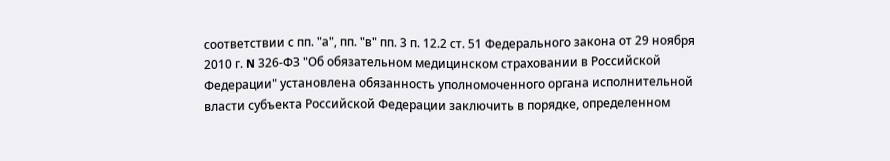соответствии с пп. "а", пп. "в" пп. 3 п. 12.2 ст. 51 Федерального закона от 29 ноября 2010 г. N 326-ФЗ "Об обязательном медицинском страховании в Российской Федерации" установлена обязанность уполномоченного органа исполнительной власти субъекта Российской Федерации заключить в порядке, определенном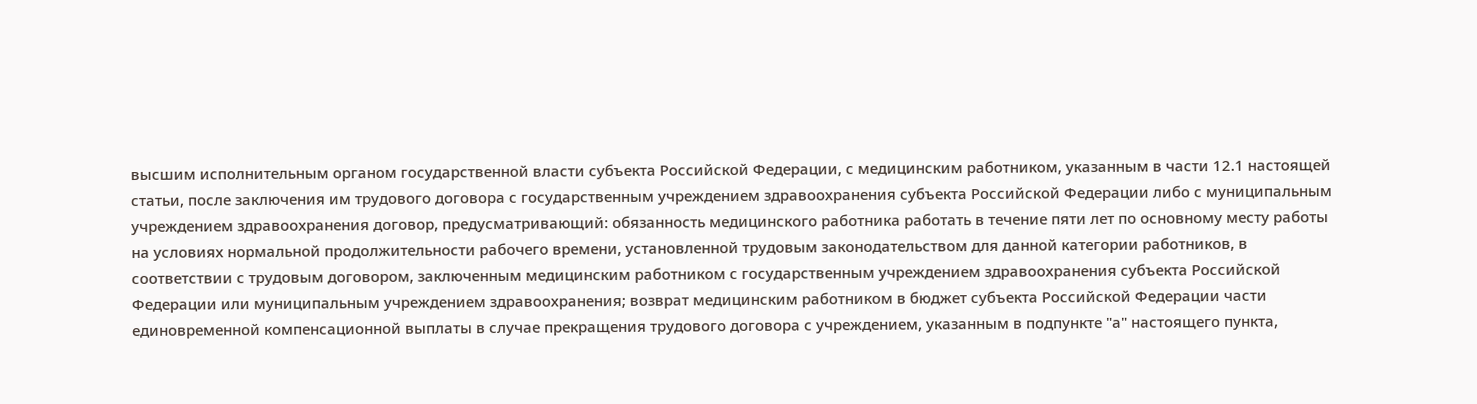высшим исполнительным органом государственной власти субъекта Российской Федерации, с медицинским работником, указанным в части 12.1 настоящей статьи, после заключения им трудового договора с государственным учреждением здравоохранения субъекта Российской Федерации либо с муниципальным учреждением здравоохранения договор, предусматривающий: обязанность медицинского работника работать в течение пяти лет по основному месту работы на условиях нормальной продолжительности рабочего времени, установленной трудовым законодательством для данной категории работников, в соответствии с трудовым договором, заключенным медицинским работником с государственным учреждением здравоохранения субъекта Российской Федерации или муниципальным учреждением здравоохранения; возврат медицинским работником в бюджет субъекта Российской Федерации части единовременной компенсационной выплаты в случае прекращения трудового договора с учреждением, указанным в подпункте "а" настоящего пункта,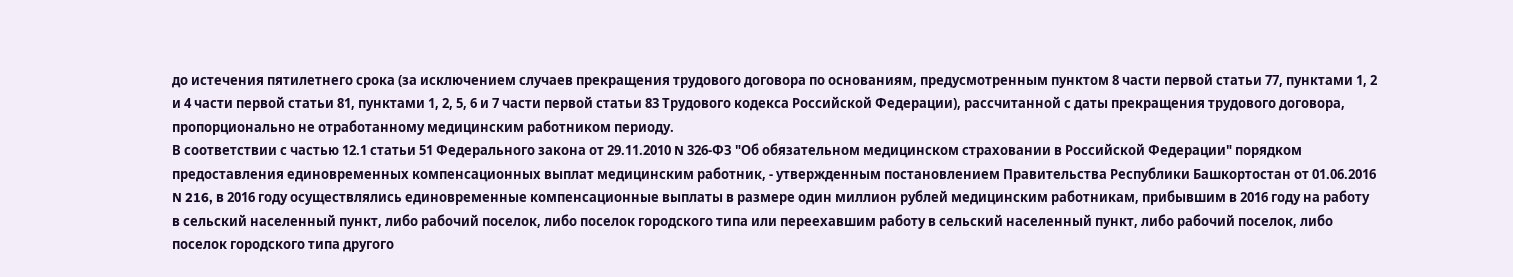до истечения пятилетнего срока (за исключением случаев прекращения трудового договора по основаниям, предусмотренным пунктом 8 части первой статьи 77, пунктами 1, 2 и 4 части первой статьи 81, пунктами 1, 2, 5, 6 и 7 части первой статьи 83 Трудового кодекса Российской Федерации), рассчитанной с даты прекращения трудового договора, пропорционально не отработанному медицинским работником периоду.
В соответствии с частью 12.1 статьи 51 Федерального закона от 29.11.2010 N 326-ФЗ "Об обязательном медицинском страховании в Российской Федерации" порядком предоставления единовременных компенсационных выплат медицинским работник, - утвержденным постановлением Правительства Республики Башкортостан от 01.06.2016 N 216, в 2016 году осуществлялись единовременные компенсационные выплаты в размере один миллион рублей медицинским работникам, прибывшим в 2016 году на работу в сельский населенный пункт, либо рабочий поселок, либо поселок городского типа или переехавшим работу в сельский населенный пункт, либо рабочий поселок, либо поселок городского типа другого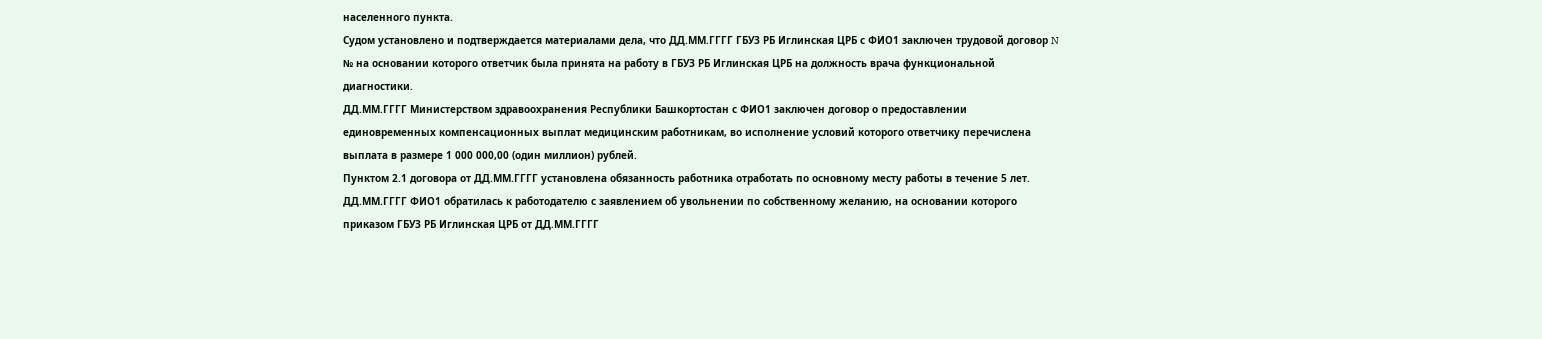населенного пункта.
Судом установлено и подтверждается материалами дела, что ДД.ММ.ГГГГ ГБУЗ РБ Иглинская ЦРБ с ФИО1 заключен трудовой договор N № на основании которого ответчик была принята на работу в ГБУЗ РБ Иглинская ЦРБ на должность врача функциональной диагностики.
ДД.ММ.ГГГГ Министерством здравоохранения Республики Башкортостан с ФИО1 заключен договор о предоставлении единовременных компенсационных выплат медицинским работникам, во исполнение условий которого ответчику перечислена выплата в размере 1 000 000,00 (один миллион) рублей.
Пунктом 2.1 договора от ДД.ММ.ГГГГ установлена обязанность работника отработать по основному месту работы в течение 5 лет.
ДД.ММ.ГГГГ ФИО1 обратилась к работодателю с заявлением об увольнении по собственному желанию, на основании которого приказом ГБУЗ РБ Иглинская ЦРБ от ДД.ММ.ГГГГ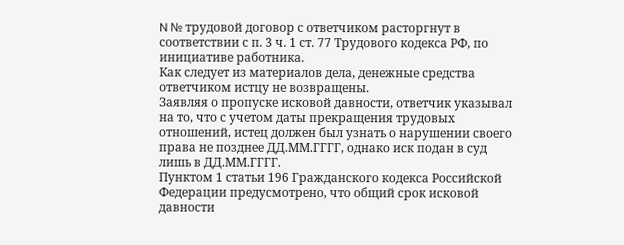N № трудовой договор с ответчиком расторгнут в соответствии с п. 3 ч. 1 ст. 77 Трудового кодекса РФ, по инициативе работника.
Как следует из материалов дела, денежные средства ответчиком истцу не возвращены.
Заявляя о пропуске исковой давности, ответчик указывал на то, что с учетом даты прекращения трудовых отношений, истец должен был узнать о нарушении своего права не позднее ДД.ММ.ГГГГ, однако иск подан в суд лишь в ДД.ММ.ГГГГ.
Пунктом 1 статьи 196 Гражданского кодекса Российской Федерации предусмотрено, что общий срок исковой давности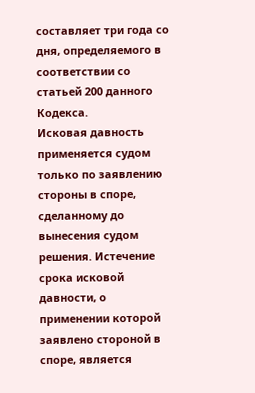составляет три года со дня, определяемого в соответствии со статьей 200 данного Кодекса.
Исковая давность применяется судом только по заявлению стороны в споре, сделанному до вынесения судом решения. Истечение срока исковой давности, о применении которой заявлено стороной в споре, является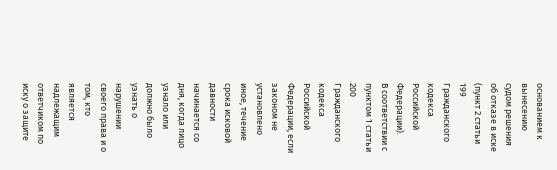основанием к вынесению судом решения об отказе в иске (пункт 2 статьи 199 Гражданского кодекса Российской Федерации).
В соответствии с пунктом 1 статьи 200 Гражданского кодекса Российской Федерации, если законом не установлено иное, течение срока исковой давности начинается со дня, когда лицо узнало или должно было узнать о нарушении своего права и о том, кто является надлежащим ответчиком по иску о защите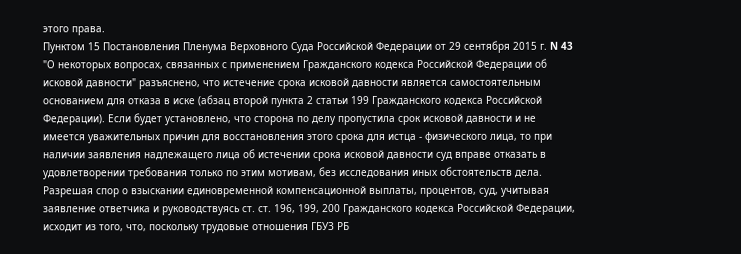этого права.
Пунктом 15 Постановления Пленума Верховного Суда Российской Федерации от 29 сентября 2015 г. N 43 "О некоторых вопросах, связанных с применением Гражданского кодекса Российской Федерации об исковой давности" разъяснено, что истечение срока исковой давности является самостоятельным основанием для отказа в иске (абзац второй пункта 2 статьи 199 Гражданского кодекса Российской Федерации). Если будет установлено, что сторона по делу пропустила срок исковой давности и не имеется уважительных причин для восстановления этого срока для истца - физического лица, то при наличии заявления надлежащего лица об истечении срока исковой давности суд вправе отказать в удовлетворении требования только по этим мотивам, без исследования иных обстоятельств дела.
Разрешая спор о взыскании единовременной компенсационной выплаты, процентов, суд, учитывая заявление ответчика и руководствуясь ст. ст. 196, 199, 200 Гражданского кодекса Российской Федерации, исходит из того, что, поскольку трудовые отношения ГБУЗ РБ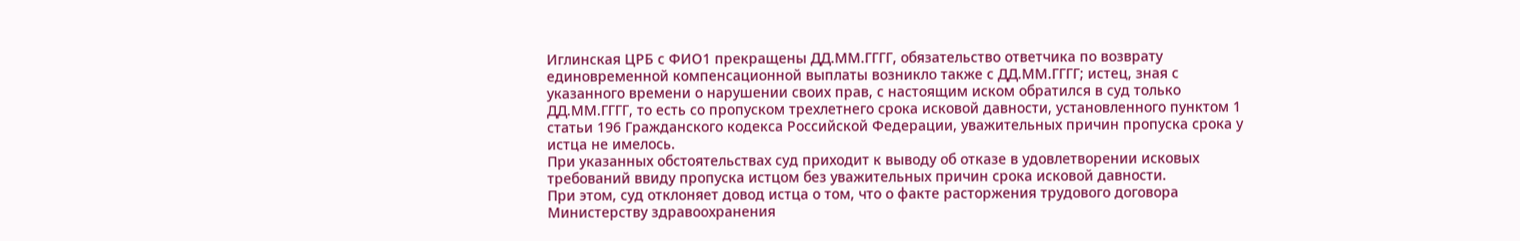Иглинская ЦРБ с ФИО1 прекращены ДД.ММ.ГГГГ, обязательство ответчика по возврату единовременной компенсационной выплаты возникло также с ДД.ММ.ГГГГ; истец, зная с указанного времени о нарушении своих прав, с настоящим иском обратился в суд только ДД.ММ.ГГГГ, то есть со пропуском трехлетнего срока исковой давности, установленного пунктом 1 статьи 196 Гражданского кодекса Российской Федерации, уважительных причин пропуска срока у истца не имелось.
При указанных обстоятельствах суд приходит к выводу об отказе в удовлетворении исковых требований ввиду пропуска истцом без уважительных причин срока исковой давности.
При этом, суд отклоняет довод истца о том, что о факте расторжения трудового договора Министерству здравоохранения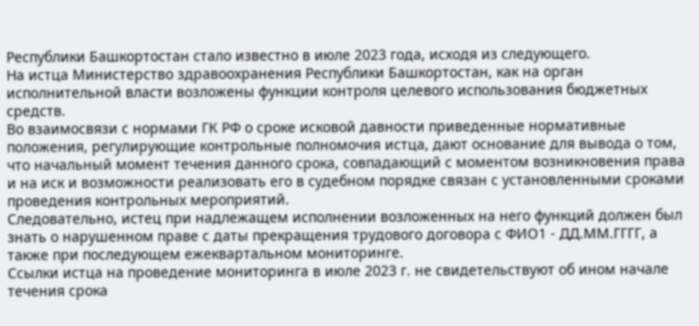Республики Башкортостан стало известно в июле 2023 года, исходя из следующего.
На истца Министерство здравоохранения Республики Башкортостан, как на орган исполнительной власти возложены функции контроля целевого использования бюджетных средств.
Во взаимосвязи с нормами ГК РФ о сроке исковой давности приведенные нормативные положения, регулирующие контрольные полномочия истца, дают основание для вывода о том, что начальный момент течения данного срока, совпадающий с моментом возникновения права и на иск и возможности реализовать его в судебном порядке связан с установленными сроками проведения контрольных мероприятий.
Следовательно, истец при надлежащем исполнении возложенных на него функций должен был знать о нарушенном праве с даты прекращения трудового договора с ФИО1 - ДД.ММ.ГГГГ, а также при последующем ежеквартальном мониторинге.
Ссылки истца на проведение мониторинга в июле 2023 г. не свидетельствуют об ином начале течения срока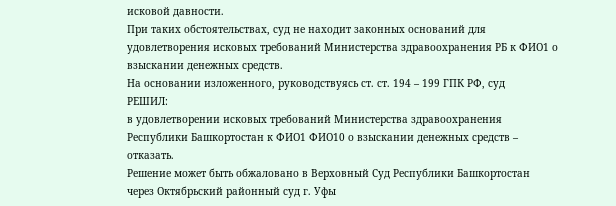исковой давности.
При таких обстоятельствах, суд не находит законных оснований для удовлетворения исковых требований Министерства здравоохранения РБ к ФИО1 о взыскании денежных средств.
На основании изложенного, руководствуясь ст. ст. 194 – 199 ГПК РФ, суд
РЕШИЛ:
в удовлетворении исковых требований Министерства здравоохранения Республики Башкортостан к ФИО1 ФИО10 о взыскании денежных средств – отказать.
Решение может быть обжаловано в Верховный Суд Республики Башкортостан через Октябрьский районный суд г. Уфы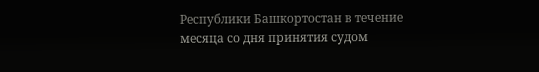Республики Башкортостан в течение месяца со дня принятия судом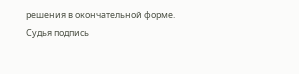решения в окончательной форме.
Судья подпись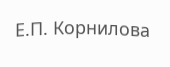Е.П. Корнилова